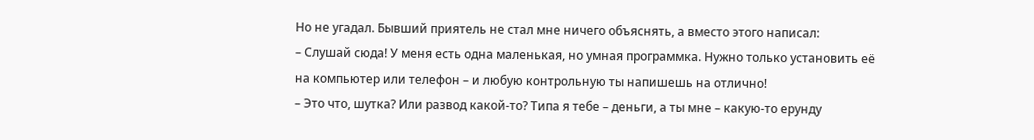Но не угадал. Бывший приятель не стал мне ничего объяснять, а вместо этого написал:
– Слушай сюда! У меня есть одна маленькая, но умная программка. Нужно только установить её на компьютер или телефон – и любую контрольную ты напишешь на отлично!
– Это что, шутка? Или развод какой-то? Типа я тебе – деньги, а ты мне – какую-то ерунду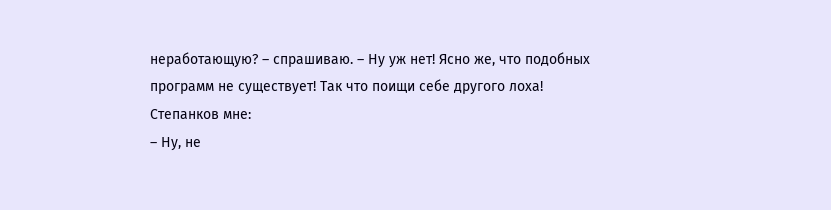неработающую? – спрашиваю. – Ну уж нет! Ясно же, что подобных программ не существует! Так что поищи себе другого лоха!
Степанков мне:
– Ну, не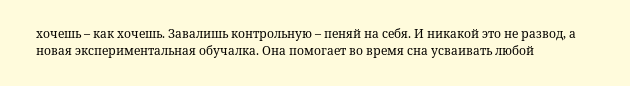хочешь – как хочешь. Завалишь контрольную – пеняй на себя. И никакой это не развод, а новая экспериментальная обучалка. Она помогает во время сна усваивать любой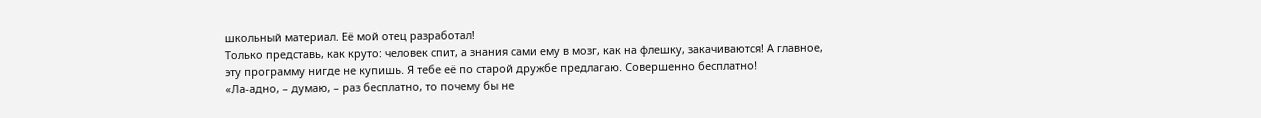школьный материал. Её мой отец разработал!
Только представь, как круто: человек спит, а знания сами ему в мозг, как на флешку, закачиваются! А главное, эту программу нигде не купишь. Я тебе её по старой дружбе предлагаю. Совершенно бесплатно!
«Ла-адно, – думаю, – раз бесплатно, то почему бы не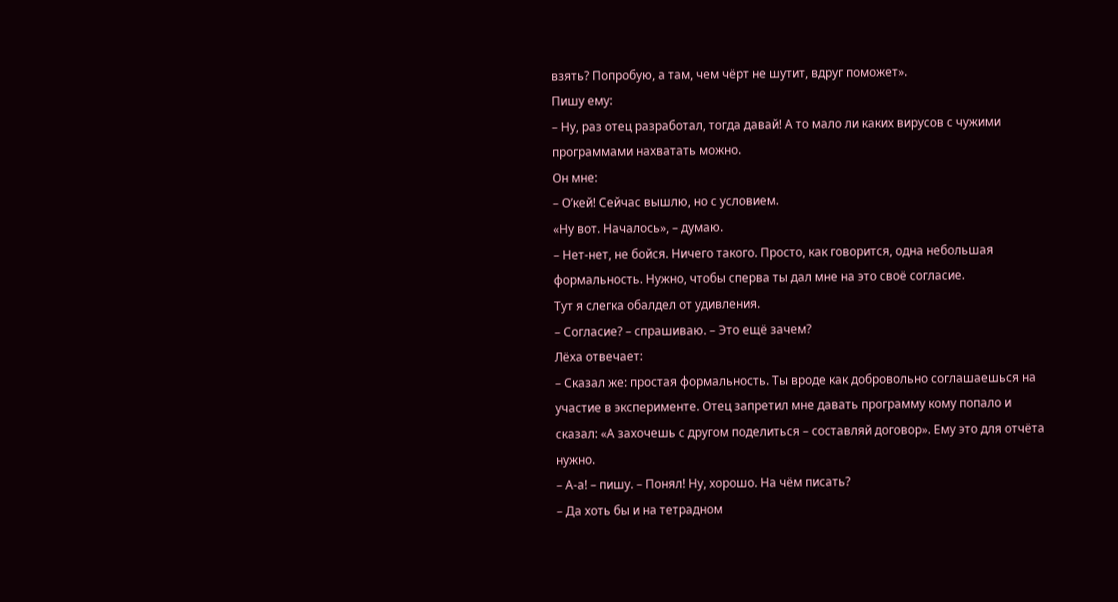взять? Попробую, а там, чем чёрт не шутит, вдруг поможет».
Пишу ему:
– Ну, раз отец разработал, тогда давай! А то мало ли каких вирусов с чужими программами нахватать можно.
Он мне:
– О’кей! Сейчас вышлю, но с условием.
«Ну вот. Началось», – думаю.
– Нет-нет, не бойся. Ничего такого. Просто, как говорится, одна небольшая формальность. Нужно, чтобы сперва ты дал мне на это своё согласие.
Тут я слегка обалдел от удивления.
– Согласие? – спрашиваю. – Это ещё зачем?
Лёха отвечает:
– Сказал же: простая формальность. Ты вроде как добровольно соглашаешься на участие в эксперименте. Отец запретил мне давать программу кому попало и сказал: «А захочешь с другом поделиться – составляй договор». Ему это для отчёта нужно.
– А-а! – пишу. – Понял! Ну, хорошо. На чём писать?
– Да хоть бы и на тетрадном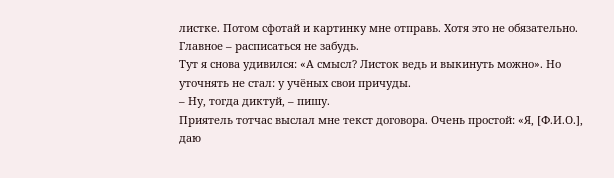листке. Потом сфотай и картинку мне отправь. Хотя это не обязательно. Главное – расписаться не забудь.
Тут я снова удивился: «А смысл? Листок ведь и выкинуть можно». Но уточнять не стал: у учёных свои причуды.
– Ну, тогда диктуй, – пишу.
Приятель тотчас выслал мне текст договора. Очень простой: «Я, [Ф.И.О.], даю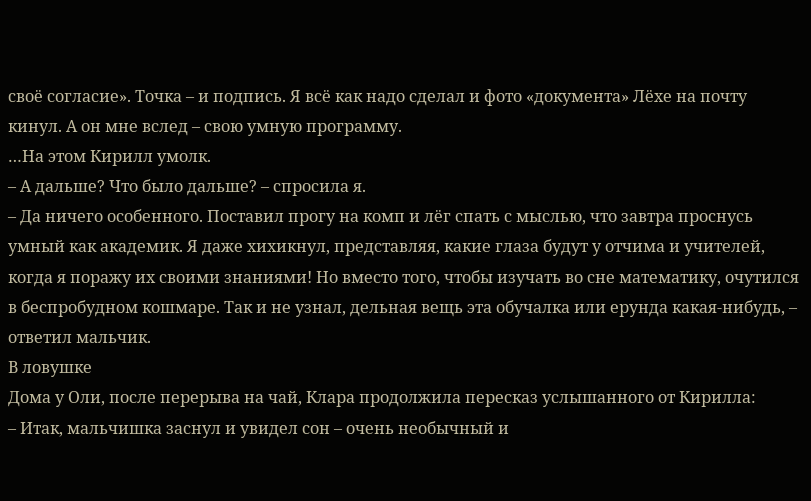своё согласие». Точка – и подпись. Я всё как надо сделал и фото «документа» Лёхе на почту кинул. А он мне вслед – свою умную программу.
…На этом Кирилл умолк.
– А дальше? Что было дальше? – спросила я.
– Да ничего особенного. Поставил прогу на комп и лёг спать с мыслью, что завтра проснусь умный как академик. Я даже хихикнул, представляя, какие глаза будут у отчима и учителей, когда я поражу их своими знаниями! Но вместо того, чтобы изучать во сне математику, очутился в беспробудном кошмаре. Так и не узнал, дельная вещь эта обучалка или ерунда какая-нибудь, – ответил мальчик.
В ловушке
Дома у Оли, после перерыва на чай, Клара продолжила пересказ услышанного от Кирилла:
– Итак, мальчишка заснул и увидел сон – очень необычный и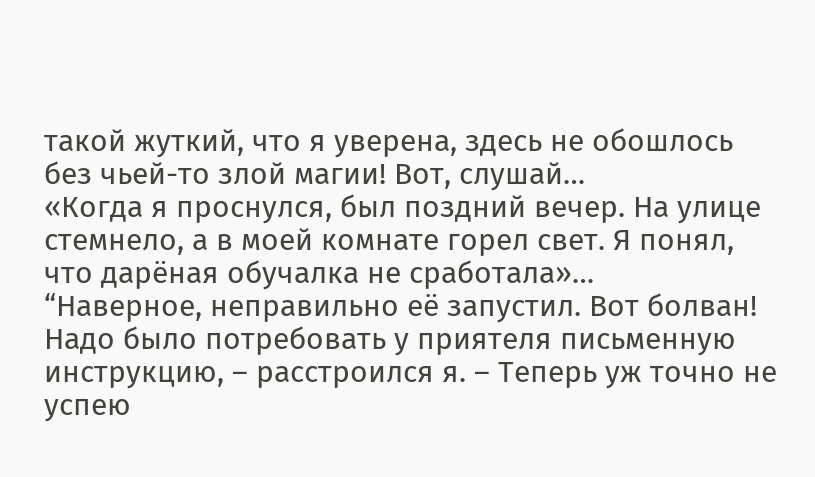такой жуткий, что я уверена, здесь не обошлось без чьей-то злой магии! Вот, слушай…
«Когда я проснулся, был поздний вечер. На улице стемнело, а в моей комнате горел свет. Я понял, что дарёная обучалка не сработала»…
“Наверное, неправильно её запустил. Вот болван! Надо было потребовать у приятеля письменную инструкцию, – расстроился я. – Теперь уж точно не успею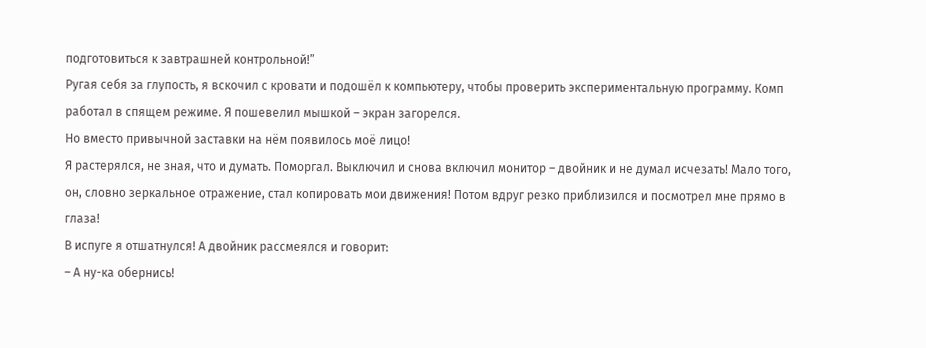подготовиться к завтрашней контрольной!”
Ругая себя за глупость, я вскочил с кровати и подошёл к компьютеру, чтобы проверить экспериментальную программу. Комп работал в спящем режиме. Я пошевелил мышкой – экран загорелся.
Но вместо привычной заставки на нём появилось моё лицо!
Я растерялся, не зная, что и думать. Поморгал. Выключил и снова включил монитор – двойник и не думал исчезать! Мало того, он, словно зеркальное отражение, стал копировать мои движения! Потом вдруг резко приблизился и посмотрел мне прямо в глаза!
В испуге я отшатнулся! А двойник рассмеялся и говорит:
– А ну-ка обернись!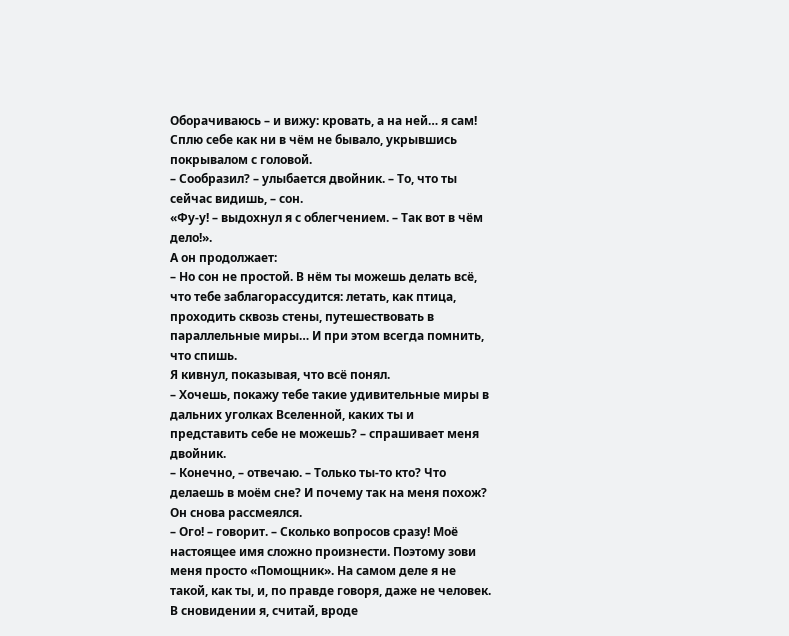Оборачиваюсь – и вижу: кровать, а на ней… я сам! Сплю себе как ни в чём не бывало, укрывшись покрывалом с головой.
– Сообразил? – улыбается двойник. – То, что ты сейчас видишь, – сон.
«Фу-у! – выдохнул я с облегчением. – Так вот в чём дело!».
А он продолжает:
– Но сон не простой. В нём ты можешь делать всё, что тебе заблагорассудится: летать, как птица, проходить сквозь стены, путешествовать в параллельные миры… И при этом всегда помнить, что спишь.
Я кивнул, показывая, что всё понял.
– Хочешь, покажу тебе такие удивительные миры в дальних уголках Вселенной, каких ты и представить себе не можешь? – спрашивает меня двойник.
– Конечно, – отвечаю. – Только ты-то кто? Что делаешь в моём сне? И почему так на меня похож?
Он снова рассмеялся.
– Ого! – говорит. – Сколько вопросов сразу! Моё настоящее имя сложно произнести. Поэтому зови меня просто «Помощник». На самом деле я не такой, как ты, и, по правде говоря, даже не человек. В сновидении я, считай, вроде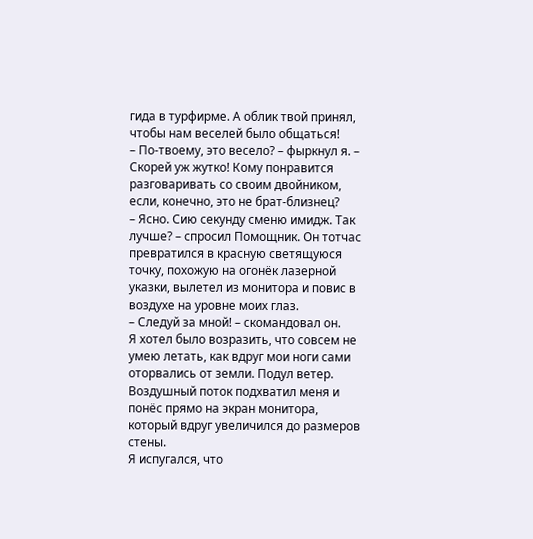гида в турфирме. А облик твой принял, чтобы нам веселей было общаться!
– По-твоему, это весело? – фыркнул я. – Скорей уж жутко! Кому понравится разговаривать со своим двойником, если, конечно, это не брат-близнец?
– Ясно. Сию секунду сменю имидж. Так лучше? – спросил Помощник. Он тотчас превратился в красную светящуюся точку, похожую на огонёк лазерной указки, вылетел из монитора и повис в воздухе на уровне моих глаз.
– Следуй за мной! – скомандовал он.
Я хотел было возразить, что совсем не умею летать, как вдруг мои ноги сами оторвались от земли. Подул ветер. Воздушный поток подхватил меня и понёс прямо на экран монитора, который вдруг увеличился до размеров стены.
Я испугался, что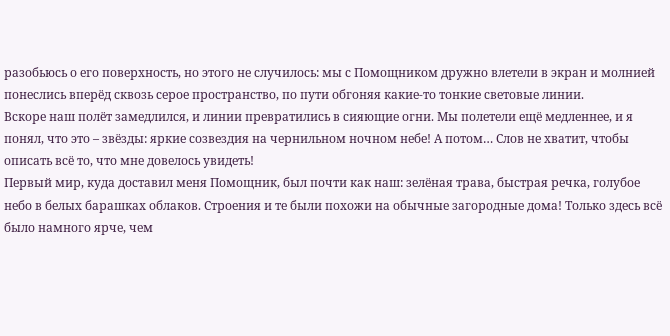разобьюсь о его поверхность, но этого не случилось: мы с Помощником дружно влетели в экран и молнией понеслись вперёд сквозь серое пространство, по пути обгоняя какие-то тонкие световые линии.
Вскоре наш полёт замедлился, и линии превратились в сияющие огни. Мы полетели ещё медленнее, и я понял, что это – звёзды: яркие созвездия на чернильном ночном небе! А потом… Слов не хватит, чтобы описать всё то, что мне довелось увидеть!
Первый мир, куда доставил меня Помощник, был почти как наш: зелёная трава, быстрая речка, голубое небо в белых барашках облаков. Строения и те были похожи на обычные загородные дома! Только здесь всё было намного ярче, чем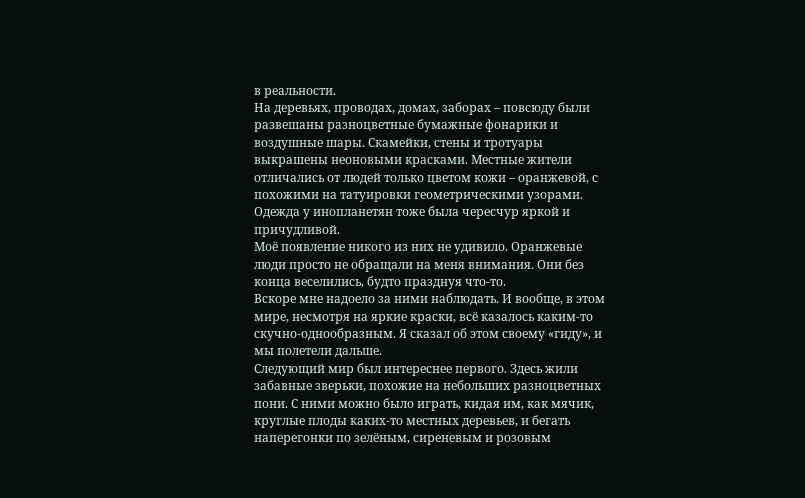в реальности.
На деревьях, проводах, домах, заборах – повсюду были развешаны разноцветные бумажные фонарики и воздушные шары. Скамейки, стены и тротуары выкрашены неоновыми красками. Местные жители отличались от людей только цветом кожи – оранжевой, с похожими на татуировки геометрическими узорами. Одежда у инопланетян тоже была чересчур яркой и причудливой.
Моё появление никого из них не удивило. Оранжевые люди просто не обращали на меня внимания. Они без конца веселились, будто празднуя что-то.
Вскоре мне надоело за ними наблюдать. И вообще, в этом мире, несмотря на яркие краски, всё казалось каким-то скучно-однообразным. Я сказал об этом своему «гиду», и мы полетели дальше.
Следующий мир был интереснее первого. Здесь жили забавные зверьки, похожие на небольших разноцветных пони. С ними можно было играть, кидая им, как мячик, круглые плоды каких-то местных деревьев, и бегать наперегонки по зелёным, сиреневым и розовым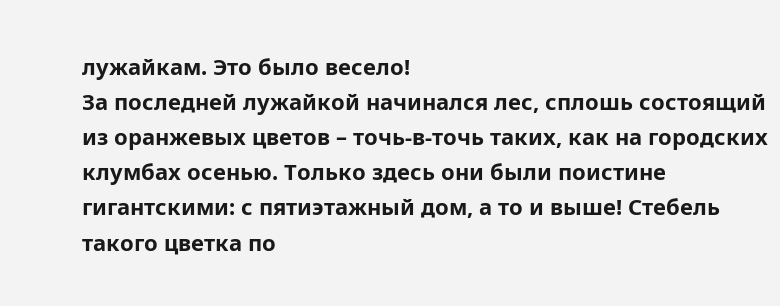лужайкам. Это было весело!
За последней лужайкой начинался лес, сплошь состоящий из оранжевых цветов – точь-в-точь таких, как на городских клумбах осенью. Только здесь они были поистине гигантскими: с пятиэтажный дом, а то и выше! Стебель такого цветка по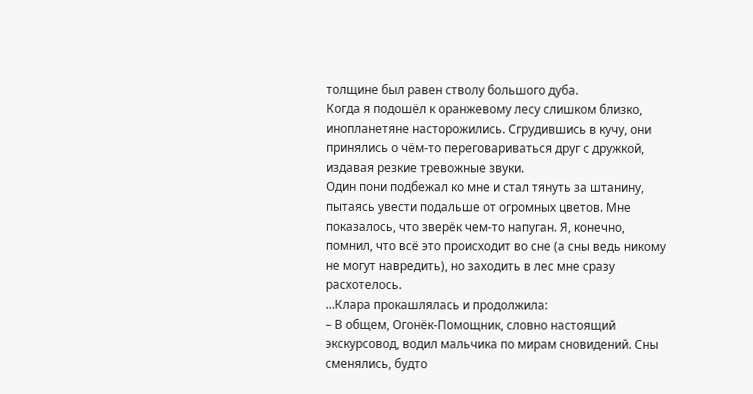толщине был равен стволу большого дуба.
Когда я подошёл к оранжевому лесу слишком близко, инопланетяне насторожились. Сгрудившись в кучу, они принялись о чём-то переговариваться друг с дружкой, издавая резкие тревожные звуки.
Один пони подбежал ко мне и стал тянуть за штанину, пытаясь увести подальше от огромных цветов. Мне показалось, что зверёк чем-то напуган. Я, конечно, помнил, что всё это происходит во сне (а сны ведь никому не могут навредить), но заходить в лес мне сразу расхотелось.
…Клара прокашлялась и продолжила:
– В общем, Огонёк‑Помощник, словно настоящий экскурсовод, водил мальчика по мирам сновидений. Сны сменялись, будто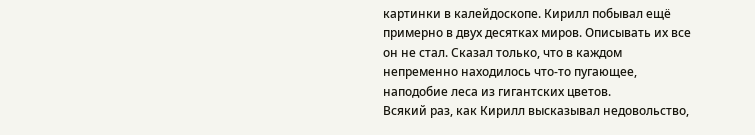картинки в калейдоскопе. Кирилл побывал ещё примерно в двух десятках миров. Описывать их все он не стал. Сказал только, что в каждом непременно находилось что-то пугающее, наподобие леса из гигантских цветов.
Всякий раз, как Кирилл высказывал недовольство,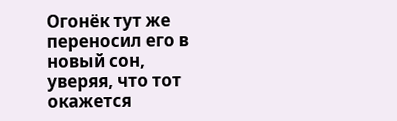Огонёк тут же переносил его в новый сон, уверяя, что тот окажется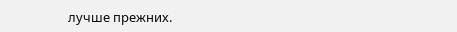лучше прежних.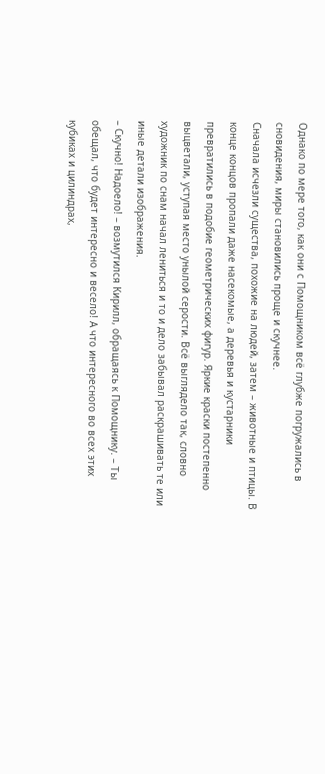Однако по мере того, как они с Помощником всё глубже погружались в сновидения, миры становились проще и скучнее.
Сначала исчезли существа, похожие на людей, затем – животные и птицы. В конце концов пропали даже насекомые, а деревья и кустарники превратились в подобие геометрических фигур. Яркие краски постепенно выцветали, уступая место унылой серости. Всё выглядело так, словно художник по снам начал лениться и то и дело забывал раскрашивать те или иные детали изображения.
– Скучно! Надоело! – возмутился Кирилл, обращаясь к Помощнику. – Ты обещал, что будет интересно и весело! А что интересного во всех этих кубиках и цилиндрах,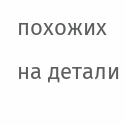похожих на детали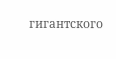гигантского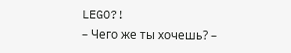LEGO?!
– Чего же ты хочешь? –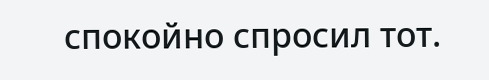спокойно спросил тот.